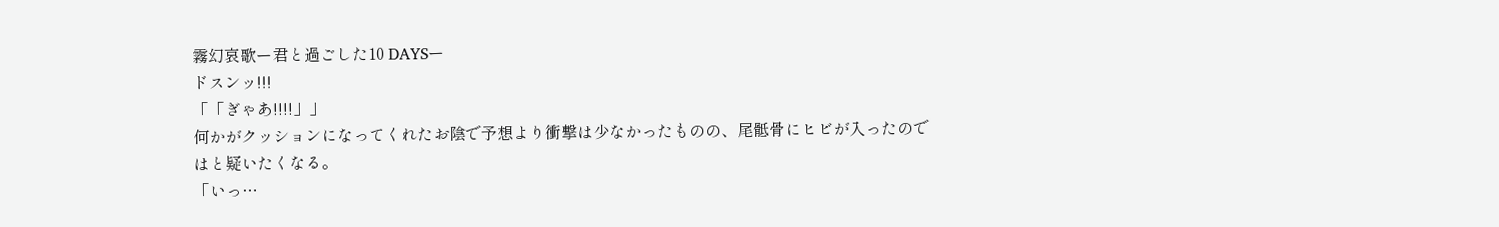霧幻哀歌ー君と過ごした10 DAYSー
ドスンッ!!!
「「ぎゃあ!!!!」」
何かがクッションになってくれたお陰で予想より衝撃は少なかったものの、尾骶骨にヒビが入ったのではと疑いたくなる。
「いっ…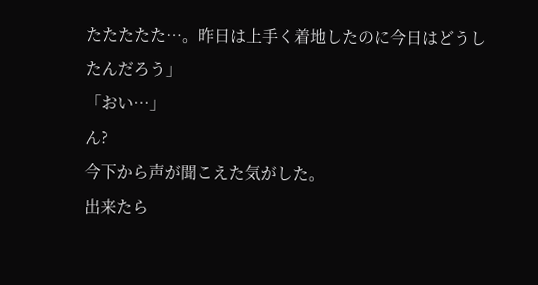たたたたた…。昨日は上手く着地したのに今日はどうしたんだろう」
「おい…」
ん?
今下から声が聞こえた気がした。
出来たら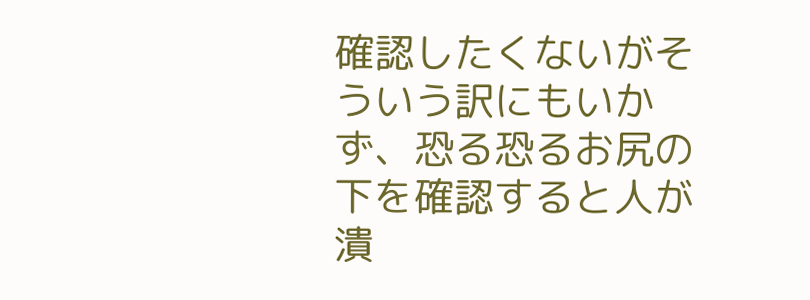確認したくないがそういう訳にもいかず、恐る恐るお尻の下を確認すると人が潰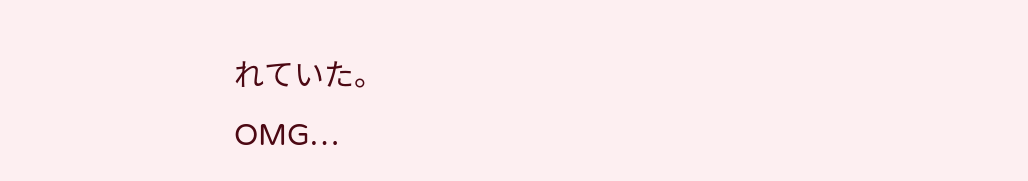れていた。
OMG…